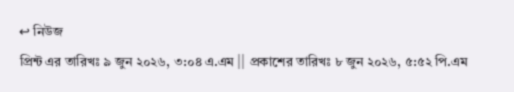↩ নিউজ
প্রিন্ট এর তারিখঃ ৯ জুন ২০২৬, ৩:০৪ এ.এম || প্রকাশের তারিখঃ ৮ জুন ২০২৬, ৫:৫২ পি.এম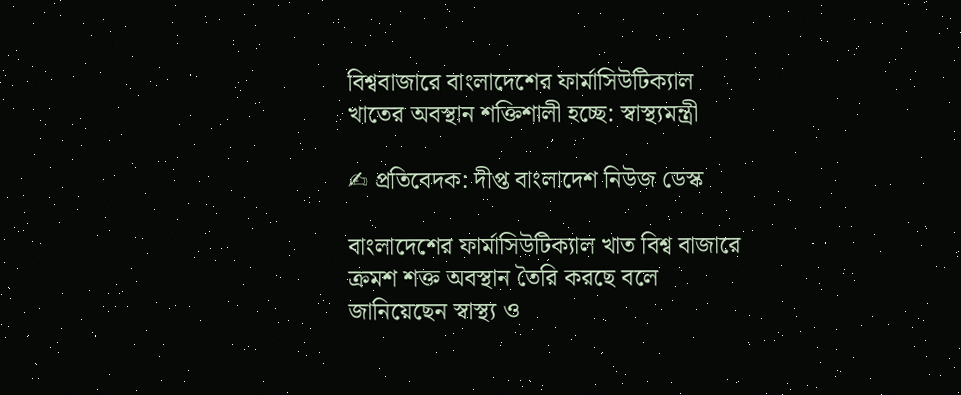বিশ্ববাজারে বাংলাদেশের ফার্মাসিউটিক্যাল খাতের অবস্থান শক্তিশালী হচ্ছে: স্বাস্থ্যমন্ত্রী

✍ প্রতিবেদক: দীপ্ত বাংলাদেশ নিউজ ডেস্ক

বাংলাদেশের ফার্মাসিউটিক্যাল খাত বিশ্ব বাজারে ক্রমশ শক্ত অবস্থান তৈরি করছে বলে জানিয়েছেন স্বাস্থ্য ও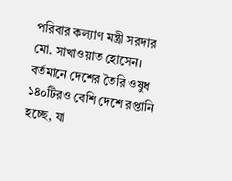পরিবার কল্যাণ মন্ত্রী সরদার মো. সাখাওয়াত হোসেন। বর্তমানে দেশের তৈরি ওষুধ ১৪০টিরও বেশি দেশে রপ্তানি হচ্ছে, যা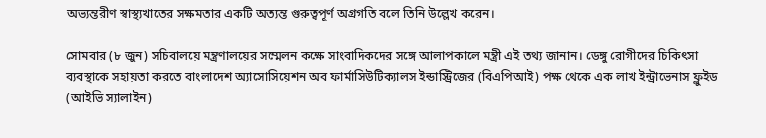অভ্যন্তরীণ স্বাস্থ্যখাতের সক্ষমতার একটি অত্যন্ত গুরুত্বপূর্ণ অগ্রগতি বলে তিনি উল্লেখ করেন।

সোমবার (৮ জুন) সচিবালয়ে মন্ত্রণালয়ের সম্মেলন কক্ষে সাংবাদিকদের সঙ্গে আলাপকালে মন্ত্রী এই তথ্য জানান। ডেঙ্গু রোগীদের চিকিৎসা ব্যবস্থাকে সহায়তা করতে বাংলাদেশ অ্যাসোসিয়েশন অব ফার্মাসিউটিক্যালস ইন্ডাস্ট্রিজের (বিএপিআই) পক্ষ থেকে এক লাখ ইন্ট্রাভেনাস ফ্লুইড (আইভি স্যালাইন)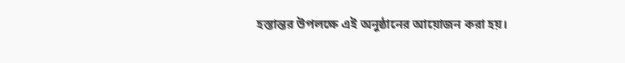হস্তান্তর উপলক্ষে এই অনুষ্ঠানের আয়োজন করা হয়।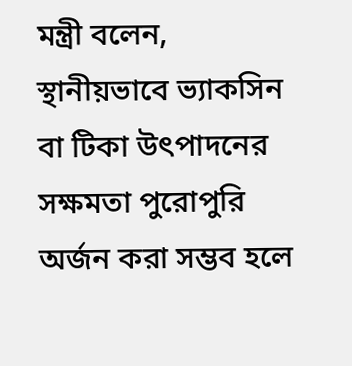মন্ত্রী বলেন, স্থানীয়ভাবে ভ্যাকসিন বা টিকা উৎপাদনের সক্ষমতা পুরোপুরি অর্জন করা সম্ভব হলে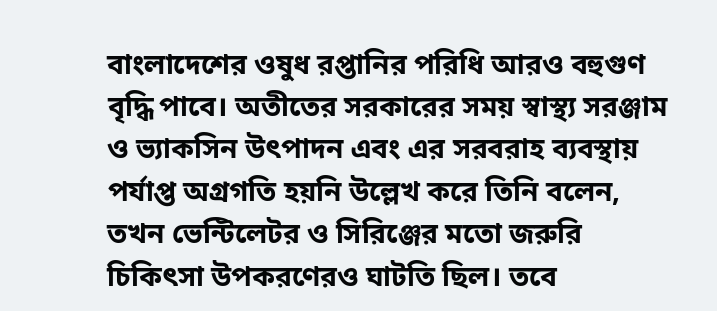বাংলাদেশের ওষুধ রপ্তানির পরিধি আরও বহুগুণ বৃদ্ধি পাবে। অতীতের সরকারের সময় স্বাস্থ্য সরঞ্জাম ও ভ্যাকসিন উৎপাদন এবং এর সরবরাহ ব্যবস্থায় পর্যাপ্ত অগ্রগতি হয়নি উল্লেখ করে তিনি বলেন, তখন ভেন্টিলেটর ও সিরিঞ্জের মতো জরুরি চিকিৎসা উপকরণেরও ঘাটতি ছিল। তবে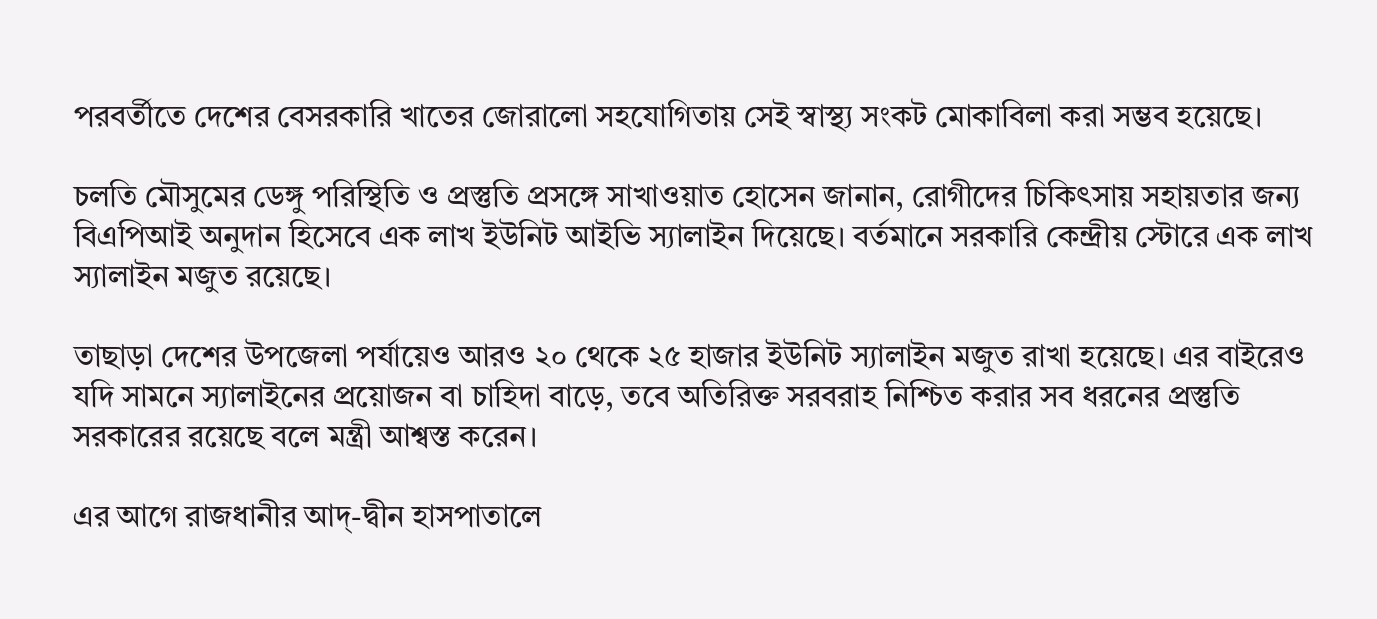পরবর্তীতে দেশের বেসরকারি খাতের জোরালো সহযোগিতায় সেই স্বাস্থ্য সংকট মোকাবিলা করা সম্ভব হয়েছে।

চলতি মৌসুমের ডেঙ্গু পরিস্থিতি ও প্রস্তুতি প্রসঙ্গে সাখাওয়াত হোসেন জানান, রোগীদের চিকিৎসায় সহায়তার জন্য বিএপিআই অনুদান হিসেবে এক লাখ ইউনিট আইভি স্যালাইন দিয়েছে। বর্তমানে সরকারি কেন্দ্রীয় স্টোরে এক লাখ স্যালাইন মজুত রয়েছে।

তাছাড়া দেশের উপজেলা পর্যায়েও আরও ২০ থেকে ২৫ হাজার ইউনিট স্যালাইন মজুত রাখা হয়েছে। এর বাইরেও যদি সামনে স্যালাইনের প্রয়োজন বা চাহিদা বাড়ে, তবে অতিরিক্ত সরবরাহ নিশ্চিত করার সব ধরনের প্রস্তুতি সরকারের রয়েছে বলে মন্ত্রী আশ্বস্ত করেন।

এর আগে রাজধানীর আদ্-দ্বীন হাসপাতালে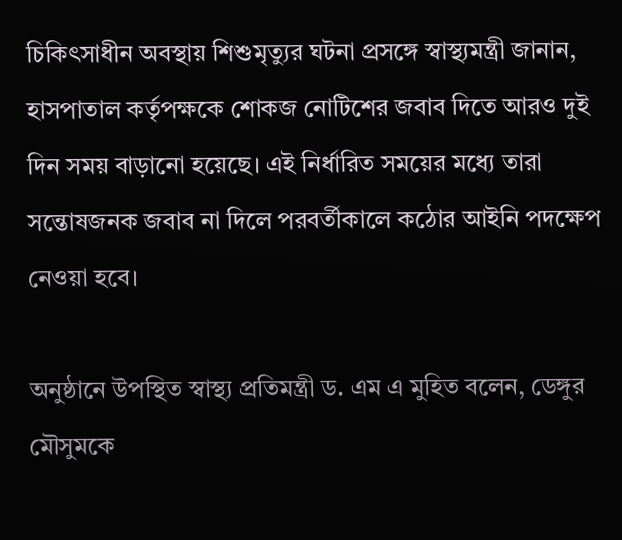চিকিৎসাধীন অবস্থায় শিশুমৃত্যুর ঘটনা প্রসঙ্গে স্বাস্থ্যমন্ত্রী জানান, হাসপাতাল কর্তৃপক্ষকে শোকজ নোটিশের জবাব দিতে আরও দুই দিন সময় বাড়ানো হয়েছে। এই নির্ধারিত সময়ের মধ্যে তারা সন্তোষজনক জবাব না দিলে পরবর্তীকালে কঠোর আইনি পদক্ষেপ নেওয়া হবে।

অনুষ্ঠানে উপস্থিত স্বাস্থ্য প্রতিমন্ত্রী ড. এম এ মুহিত বলেন, ডেঙ্গুর মৌসুমকে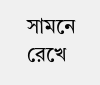সামনে রেখে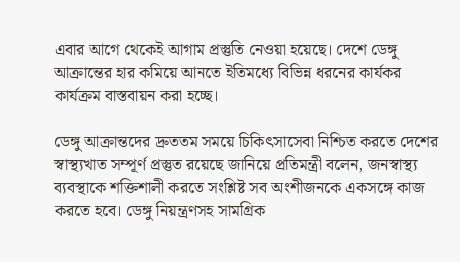এবার আগে থেকেই আগাম প্রস্তুতি নেওয়া হয়েছে। দেশে ডেঙ্গু আক্রান্তের হার কমিয়ে আনতে ইতিমধ্যে বিভিন্ন ধরনের কার্যকর কার্যক্রম বাস্তবায়ন করা হচ্ছে।

ডেঙ্গু আক্রান্তদের দ্রুততম সময়ে চিকিৎসাসেবা নিশ্চিত করতে দেশের স্বাস্থ্যখাত সম্পূর্ণ প্রস্তুত রয়েছে জানিয়ে প্রতিমন্ত্রী বলেন, জনস্বাস্থ্য ব্যবস্থাকে শক্তিশালী করতে সংশ্লিষ্ট সব অংশীজনকে একসঙ্গে কাজ করতে হবে। ডেঙ্গু নিয়ন্ত্রণসহ সামগ্রিক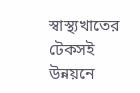স্বাস্থ্যখাতের টেকসই উন্নয়নে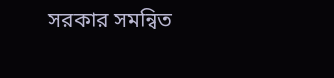সরকার সমন্বিত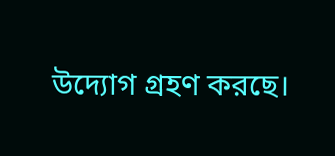উদ্যোগ গ্রহণ করছে।